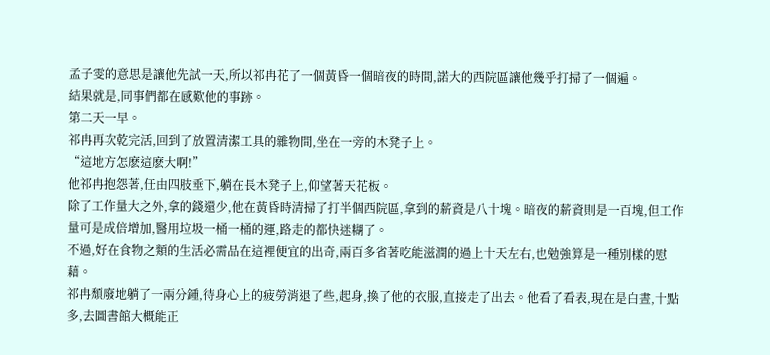孟子雯的意思是讓他先試一天,所以祁冉花了一個黃昏一個暗夜的時間,諾大的西院區讓他幾乎打掃了一個遍。
結果就是,同事們都在感歎他的事跡。
第二天一早。
祁冉再次乾完活,回到了放置清潔工具的雜物間,坐在一旁的木凳子上。
“這地方怎麽這麽大啊!”
他祁冉抱怨著,任由四肢垂下,躺在長木凳子上,仰望著天花板。
除了工作量大之外,拿的錢還少,他在黃昏時清掃了打半個西院區,拿到的薪資是八十塊。暗夜的薪資則是一百塊,但工作量可是成倍增加,醫用垃圾一桶一桶的運,路走的都快迷糊了。
不過,好在食物之類的生活必需品在這裡便宜的出奇,兩百多省著吃能滋潤的過上十天左右,也勉強算是一種別樣的慰藉。
祁冉頹廢地躺了一兩分鍾,待身心上的疲勞消退了些,起身,換了他的衣服,直接走了出去。他看了看表,現在是白晝,十點多,去圖書館大概能正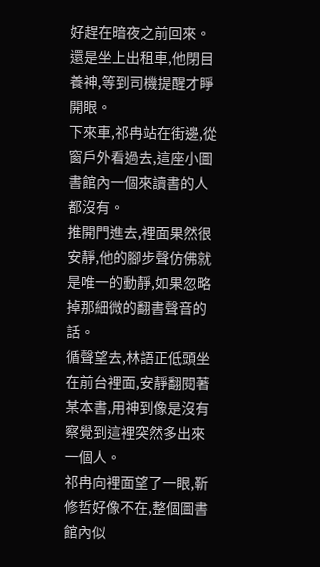好趕在暗夜之前回來。
還是坐上出租車,他閉目養神,等到司機提醒才睜開眼。
下來車,祁冉站在街邊,從窗戶外看過去,這座小圖書館內一個來讀書的人都沒有。
推開門進去,裡面果然很安靜,他的腳步聲仿佛就是唯一的動靜,如果忽略掉那細微的翻書聲音的話。
循聲望去,林語正低頭坐在前台裡面,安靜翻閱著某本書,用神到像是沒有察覺到這裡突然多出來一個人。
祁冉向裡面望了一眼,靳修哲好像不在,整個圖書館內似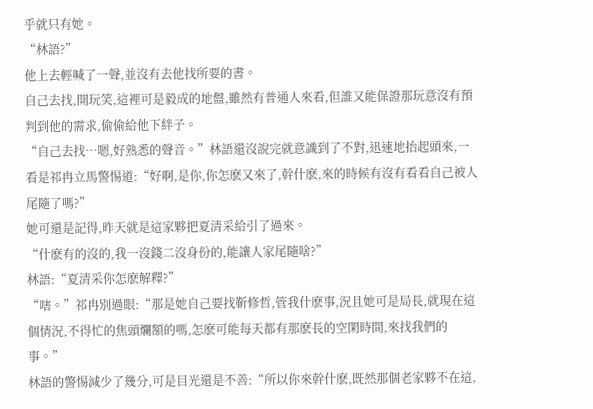乎就只有她。
“林語?”
他上去輕喊了一聲,並沒有去他找所要的書。
自己去找,開玩笑,這裡可是毅成的地盤,雖然有普通人來看,但誰又能保證那玩意沒有預判到他的需求,偷偷給他下絆子。
“自己去找…嗯,好熟悉的聲音。”林語還沒說完就意識到了不對,迅速地抬起頭來,一看是祁冉立馬警惕道:“好啊,是你,你怎麽又來了,幹什麽,來的時候有沒有看看自己被人尾隨了嗎?”
她可還是記得,昨天就是這家夥把夏清采給引了過來。
“什麽有的沒的,我一沒錢二沒身份的,能讓人家尾隨啥?”
林語:“夏清采你怎麽解釋?”
“嗐。”祁冉別過眼:“那是她自己要找靳修哲,管我什麽事,況且她可是局長,就現在這個情況,不得忙的焦頭爛額的嗎,怎麽可能每天都有那麽長的空閑時間,來找我們的事。”
林語的警惕減少了幾分,可是目光還是不善:“所以你來幹什麽,既然那個老家夥不在這,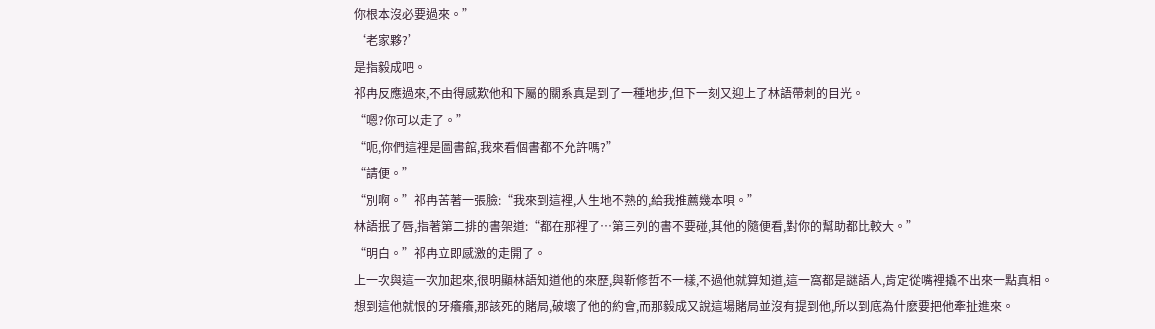你根本沒必要過來。”
‘老家夥?’
是指毅成吧。
祁冉反應過來,不由得感歎他和下屬的關系真是到了一種地步,但下一刻又迎上了林語帶刺的目光。
“嗯?你可以走了。”
“呃,你們這裡是圖書館,我來看個書都不允許嗎?”
“請便。”
“別啊。”祁冉苦著一張臉:“我來到這裡,人生地不熟的,給我推薦幾本唄。”
林語抿了唇,指著第二排的書架道:“都在那裡了…第三列的書不要碰,其他的隨便看,對你的幫助都比較大。”
“明白。”祁冉立即感激的走開了。
上一次與這一次加起來,很明顯林語知道他的來歷,與靳修哲不一樣,不過他就算知道,這一窩都是謎語人,肯定從嘴裡撬不出來一點真相。
想到這他就恨的牙癢癢,那該死的賭局,破壞了他的約會,而那毅成又說這場賭局並沒有提到他,所以到底為什麽要把他牽扯進來。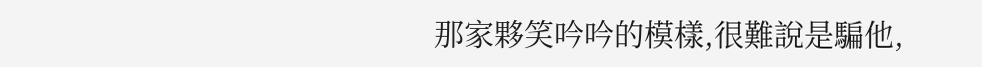那家夥笑吟吟的模樣,很難說是騙他,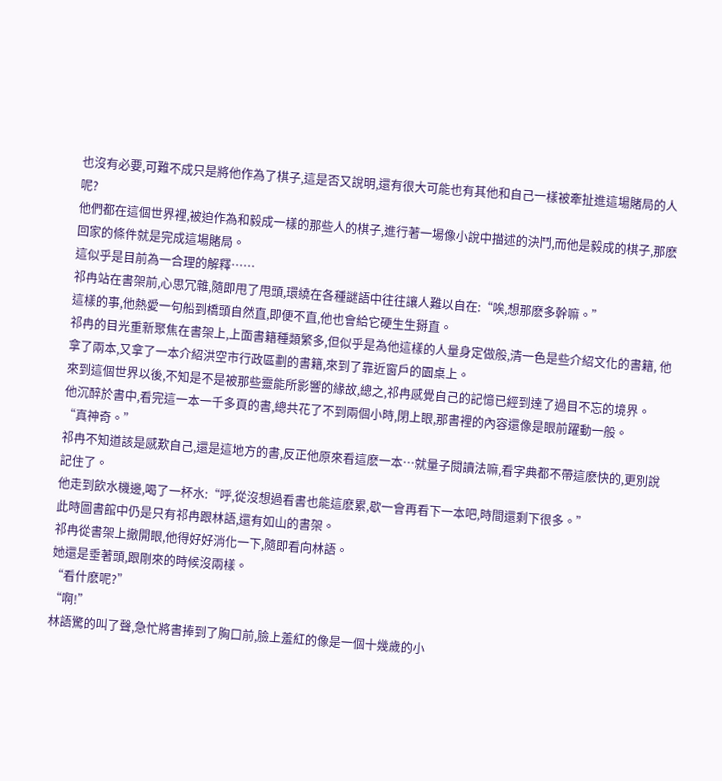也沒有必要,可難不成只是將他作為了棋子,這是否又說明,還有很大可能也有其他和自己一樣被牽扯進這場賭局的人呢?
他們都在這個世界裡,被迫作為和毅成一樣的那些人的棋子,進行著一場像小說中描述的決鬥,而他是毅成的棋子,那麽回家的條件就是完成這場賭局。
這似乎是目前為一合理的解釋……
祁冉站在書架前,心思冗雜,隨即甩了甩頭,環繞在各種謎語中往往讓人難以自在:“唉,想那麽多幹嘛。”
這樣的事,他熱愛一句船到橋頭自然直,即便不直,他也會給它硬生生掰直。
祁冉的目光重新聚焦在書架上,上面書籍種類繁多,但似乎是為他這樣的人量身定做般,清一色是些介紹文化的書籍, 他拿了兩本,又拿了一本介紹洪空市行政區劃的書籍,來到了靠近窗戶的園桌上。
來到這個世界以後,不知是不是被那些靈能所影響的緣故,總之,祁冉感覺自己的記憶已經到達了過目不忘的境界。
他沉醉於書中,看完這一本一千多頁的書,總共花了不到兩個小時,閉上眼,那書裡的內容還像是眼前躍動一般。
“真神奇。”
祁冉不知道該是感歎自己,還是這地方的書,反正他原來看這麽一本…就量子閱讀法嘛,看字典都不帶這麽快的,更別說記住了。
他走到飲水機邊,喝了一杯水:“呼,從沒想過看書也能這麽累,歇一會再看下一本吧,時間還剩下很多。”
此時圖書館中仍是只有祁冉跟林語,還有如山的書架。
祁冉從書架上撤開眼,他得好好消化一下,隨即看向林語。
她還是垂著頭,跟剛來的時候沒兩樣。
“看什麽呢?”
“啊!”
林語驚的叫了聲,急忙將書捧到了胸口前,臉上羞紅的像是一個十幾歲的小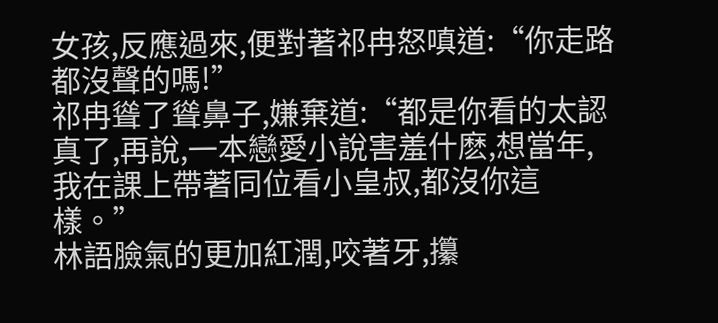女孩,反應過來,便對著祁冉怒嗔道:“你走路都沒聲的嗎!”
祁冉聳了聳鼻子,嫌棄道:“都是你看的太認真了,再說,一本戀愛小說害羞什麽,想當年,我在課上帶著同位看小皇叔,都沒你這樣。”
林語臉氣的更加紅潤,咬著牙,攥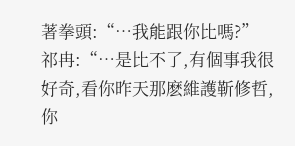著拳頭:“…我能跟你比嗎?”
祁冉:“…是比不了,有個事我很好奇,看你昨天那麽維護靳修哲,你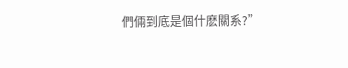們倆到底是個什麽關系?”